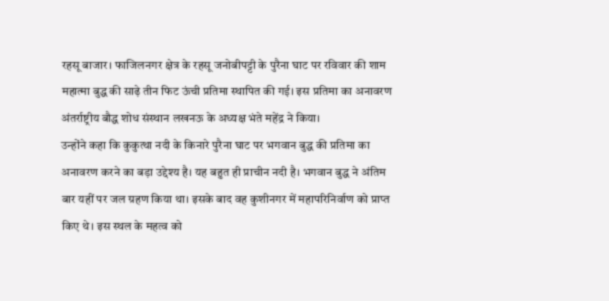रहसू बाजार। फाजिलनगर क्षेत्र के रहसू जनोबीपट्टी के पुरैना घाट पर रविवार की शाम महात्मा बुद्ध की साढ़े तीन फिट ऊंची प्रतिमा स्थापित की गई। इस प्रतिमा का अनावरण अंतर्राष्ट्रीय बौद्ध शोध संस्थान लखनऊ के अध्यक्ष भंते महेंद्र ने किया।
उन्होंने कहा कि कुकुत्था नदी के किनारे पुरैना घाट पर भगवान बुद्ध की प्रतिमा का अनावरण करने का बड़ा उद्देश्य है। यह बहुत ही प्राचीन नदी है। भगवान बुद्ध ने अंतिम बार यहीं पर जल ग्रहण किया था। इसके बाद वह कुशीनगर में महापरिनिर्वाण को प्राप्त किए थे। इस स्थल के महत्व को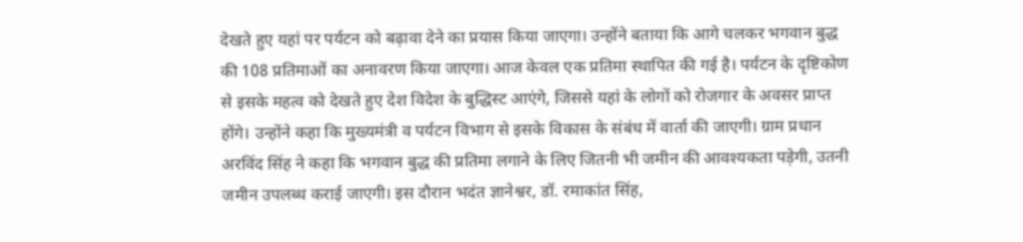देखते हुए यहां पर पर्यटन को बढ़ावा देने का प्रयास किया जाएगा। उन्होंने बताया कि आगे चलकर भगवान बुद्ध की 108 प्रतिमाओं का अनावरण किया जाएगा। आज केवल एक प्रतिमा स्थापित की गई है। पर्यटन के दृष्टिकोण से इसके महत्व को देखते हुए देश विदेश के बुद्धिस्ट आएंगे, जिससे यहां के लोगों को रोजगार के अवसर प्राप्त होंगे। उन्होंने कहा कि मुख्यमंत्री व पर्यटन विभाग से इसके विकास के संबंध में वार्ता की जाएगी। ग्राम प्रधान अरविंद सिंह ने कहा कि भगवान बुद्ध की प्रतिमा लगाने के लिए जितनी भी जमीन की आवश्यकता पड़ेगी, उतनी जमीन उपलब्ध कराई जाएगी। इस दौरान भदंत ज्ञानेश्वर, डॉ. रमाकांत सिंह,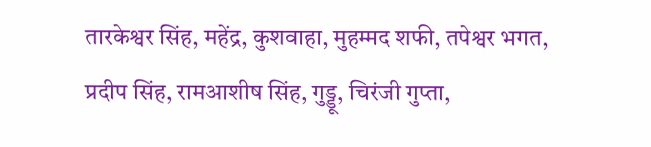तारकेश्वर सिंह, महेंद्र, कुशवाहा, मुहम्मद शफी, तपेश्वर भगत, प्रदीप सिंह, रामआशीष सिंह, गुड्डू, चिरंजी गुप्ता,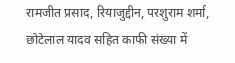रामजीत प्रसाद, रियाजुद्दीन, परशुराम शर्मा, छोटेलाल यादव सहित काफी संख्या में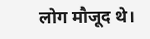लोग मौजूद थे।